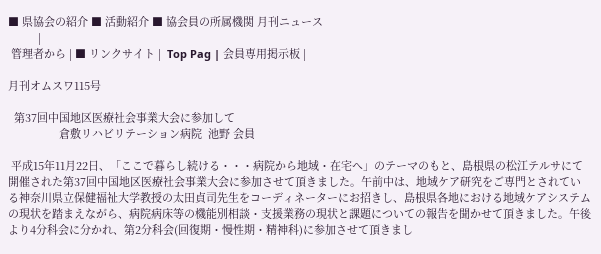■ 県協会の紹介 ■ 活動紹介 ■ 協会員の所属機関 月刊ニュース
          |
 管理者から | ■ リンクサイト |  Top Pag | 会員専用掲示板 |

月刊オムスワ115号

  第37回中国地区医療社会事業大会に参加して
                 倉敷リハビリテーション病院  池野 会員

 平成15年11月22日、「ここで暮らし続ける・・・病院から地域・在宅へ」のテーマのもと、島根県の松江テルサにて開催された第37回中国地区医療社会事業大会に参加させて頂きました。午前中は、地域ケア研究をご専門とされている神奈川県立保健福祉大学教授の太田貞司先生をコーディネーターにお招きし、島根県各地における地域ケアシステムの現状を踏まえながら、病院病床等の機能別相談・支援業務の現状と課題についての報告を聞かせて頂きました。午後より4分科会に分かれ、第2分科会(回復期・慢性期・精神科)に参加させて頂きまし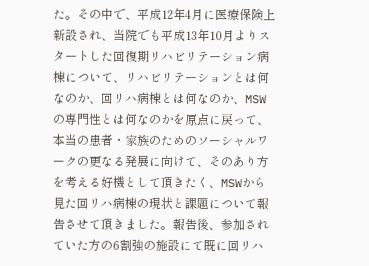た。その中で、平成12年4月に医療保険上新設され、当院でも平成13年10月よりスタートした回復期リハビリテーション病棟について、リハビリテーションとは何なのか、回リハ病棟とは何なのか、MSWの専門性とは何なのかを原点に戻って、本当の患者・家族のためのソーシャルワークの更なる発展に向けて、そのあり方を考える好機として頂きたく、MSWから見た回リハ病棟の現状と課題について報告させて頂きました。報告後、参加されていた方の6割強の施設にて既に回リハ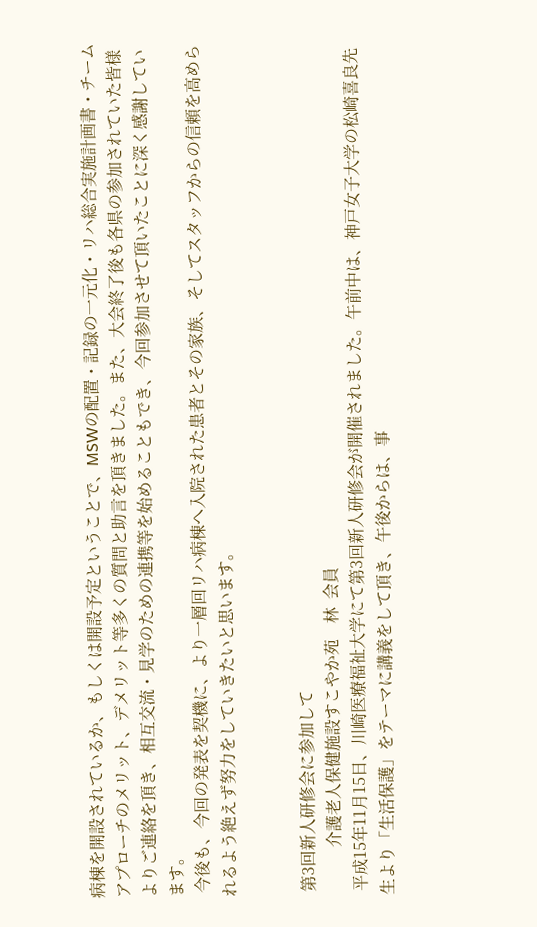病棟を開設されているか、もしくは開設予定ということで、MSWの配置・記録の一元化・リハ総合実施計画書・チームアプローチのメリット、デメリット等多くの質問と助言を頂きました。また、大会終了後も各県の参加されていた皆様よりご連絡を頂き、相互交流・見学のための連携等を始めることもでき、今回参加させて頂いたことに深く感謝しています。
 今後も、今回の発表を契機に、より一層回リハ病棟へ入院された患者とその家族、そしてスタッフからの信頼を高められるよう絶えず努力をしていきたいと思います。


 第3回新人研修会に参加して
            介護老人保健施設すこやか苑    林  会員
 平成15年11月15日、川崎医療福祉大学にて第3回新人研修会が開催されました。午前中は、神戸女子大学の松崎喜良先生より「生活保護」をテーマに講義をして頂き、午後からは、事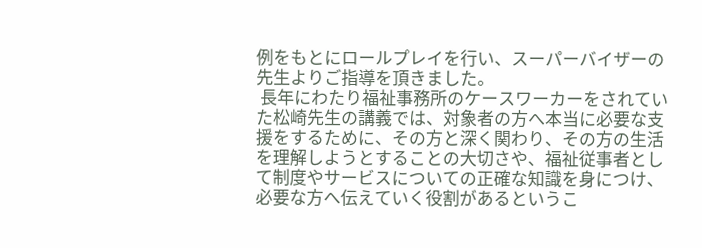例をもとにロールプレイを行い、スーパーバイザーの先生よりご指導を頂きました。
 長年にわたり福祉事務所のケースワーカーをされていた松崎先生の講義では、対象者の方へ本当に必要な支援をするために、その方と深く関わり、その方の生活を理解しようとすることの大切さや、福祉従事者として制度やサービスについての正確な知識を身につけ、必要な方へ伝えていく役割があるというこ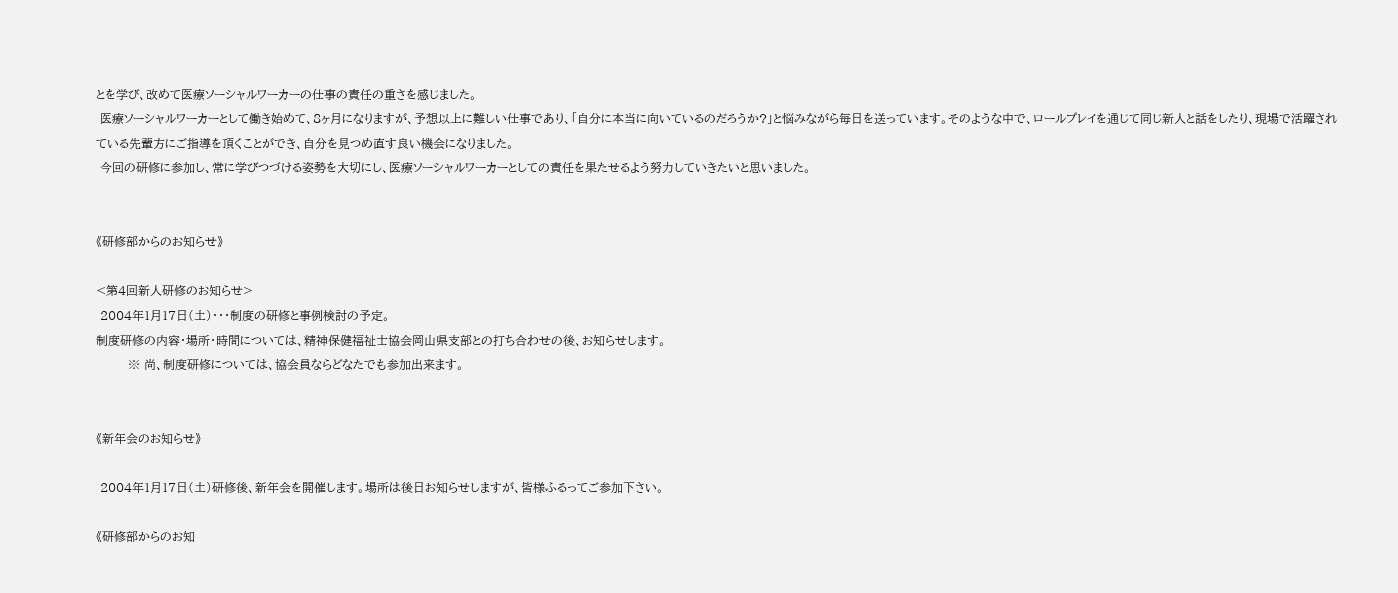とを学び、改めて医療ソーシャルワーカーの仕事の責任の重さを感じました。
 医療ソーシャルワーカーとして働き始めて、8ヶ月になりますが、予想以上に難しい仕事であり、「自分に本当に向いているのだろうか?」と悩みながら毎日を送っています。そのような中で、ロールプレイを通じて同じ新人と話をしたり、現場で活躍されている先輩方にご指導を頂くことができ、自分を見つめ直す良い機会になりました。
 今回の研修に参加し、常に学びつづける姿勢を大切にし、医療ソーシャルワーカーとしての責任を果たせるよう努力していきたいと思いました。


《研修部からのお知らせ》

<第4回新人研修のお知らせ>
 2004年1月17日(土)・・・制度の研修と事例検討の予定。
制度研修の内容・場所・時間については、精神保健福祉士協会岡山県支部との打ち合わせの後、お知らせします。
        ※ 尚、制度研修については、協会員ならどなたでも参加出来ます。


《新年会のお知らせ》

 2004年1月17日(土)研修後、新年会を開催します。場所は後日お知らせしますが、皆様ふるってご参加下さい。

《研修部からのお知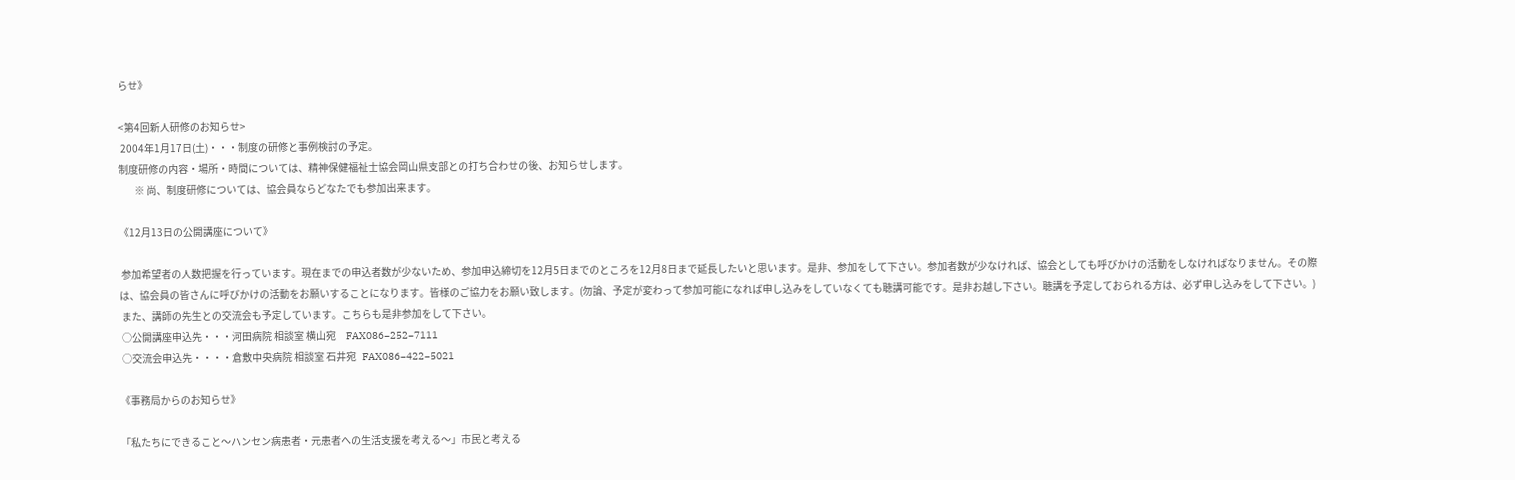らせ》

<第4回新人研修のお知らせ>
 2004年1月17日(土)・・・制度の研修と事例検討の予定。
制度研修の内容・場所・時間については、精神保健福祉士協会岡山県支部との打ち合わせの後、お知らせします。
        ※ 尚、制度研修については、協会員ならどなたでも参加出来ます。

《12月13日の公開講座について》

 参加希望者の人数把握を行っています。現在までの申込者数が少ないため、参加申込締切を12月5日までのところを12月8日まで延長したいと思います。是非、参加をして下さい。参加者数が少なければ、協会としても呼びかけの活動をしなければなりません。その際は、協会員の皆さんに呼びかけの活動をお願いすることになります。皆様のご協力をお願い致します。(勿論、予定が変わって参加可能になれば申し込みをしていなくても聴講可能です。是非お越し下さい。聴講を予定しておられる方は、必ず申し込みをして下さい。)
 また、講師の先生との交流会も予定しています。こちらも是非参加をして下さい。
 ○公開講座申込先・・・河田病院 相談室 横山宛     FAX086−252−7111
 ○交流会申込先・・・・倉敷中央病院 相談室 石井宛   FAX086−422−5021

《事務局からのお知らせ》

「私たちにできること〜ハンセン病患者・元患者への生活支援を考える〜」市民と考える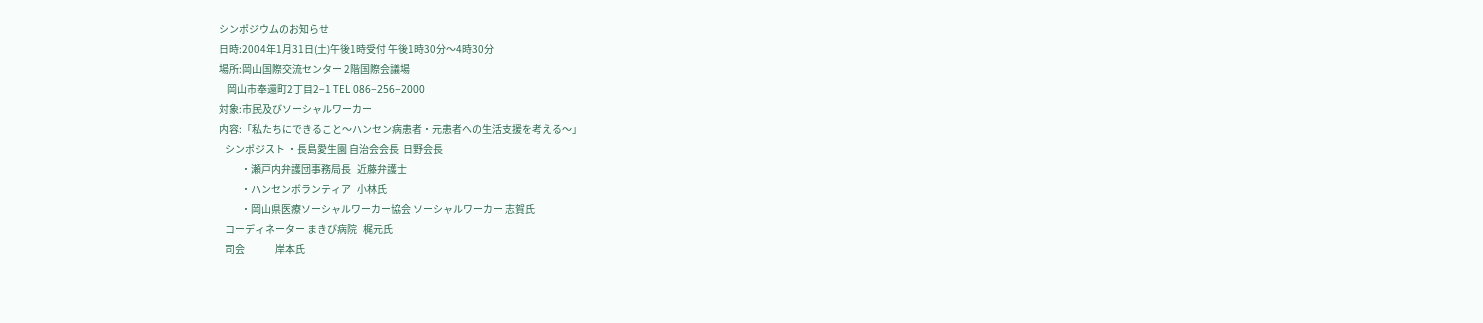シンポジウムのお知らせ
日時:2004年1月31日(土)午後1時受付 午後1時30分〜4時30分
場所:岡山国際交流センター 2階国際会議場
    岡山市奉還町2丁目2−1 TEL 086−256−2000
対象:市民及びソーシャルワーカー
内容:「私たちにできること〜ハンセン病患者・元患者への生活支援を考える〜」
   シンポジスト ・長島愛生園 自治会会長  日野会長
           ・瀬戸内弁護団事務局長   近藤弁護士
           ・ハンセンボランティア   小林氏
           ・岡山県医療ソーシャルワーカー協会 ソーシャルワーカー 志賀氏
   コーディネーター まきび病院   梶元氏
   司会               岸本氏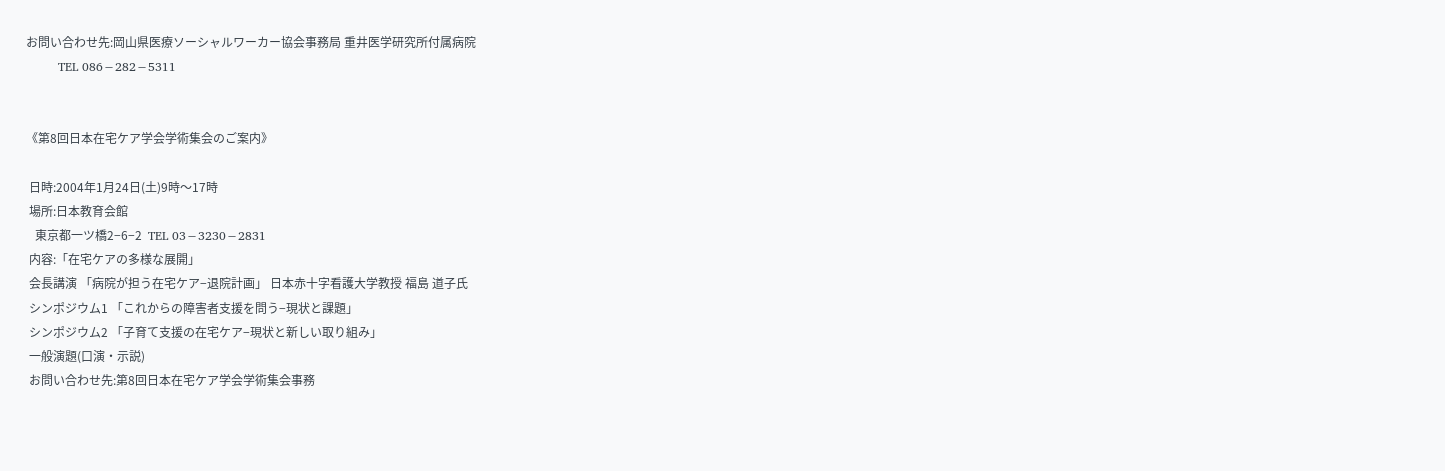お問い合わせ先:岡山県医療ソーシャルワーカー協会事務局 重井医学研究所付属病院
        TEL 086−282−5311


《第8回日本在宅ケア学会学術集会のご案内》

 日時:2004年1月24日(土)9時〜17時
 場所:日本教育会館
   東京都一ツ橋2−6−2  TEL 03−3230−2831
 内容:「在宅ケアの多様な展開」
 会長講演 「病院が担う在宅ケア−退院計画」 日本赤十字看護大学教授 福島 道子氏
 シンポジウム1 「これからの障害者支援を問う−現状と課題」
 シンポジウム2 「子育て支援の在宅ケア−現状と新しい取り組み」
 一般演題(口演・示説)
 お問い合わせ先:第8回日本在宅ケア学会学術集会事務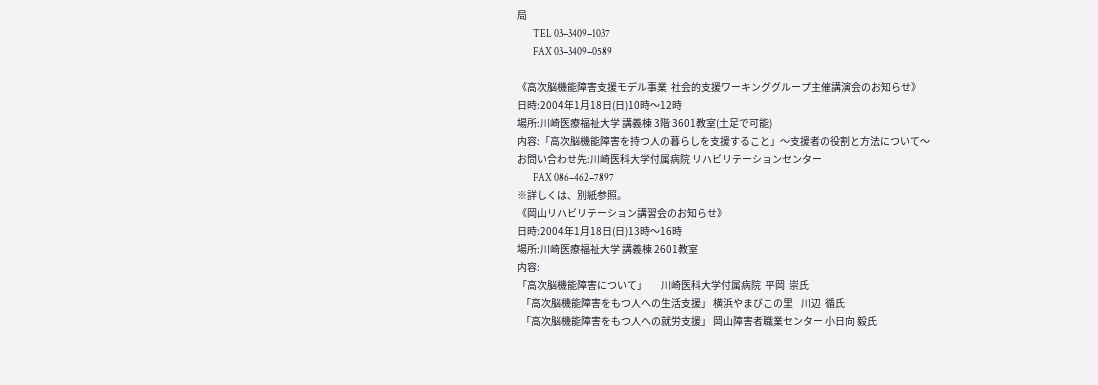局
        TEL 03−3409−1037
        FAX 03−3409−0589

《高次脳機能障害支援モデル事業  社会的支援ワーキンググループ主催講演会のお知らせ》
日時:2004年1月18日(日)10時〜12時
場所:川崎医療福祉大学 講義棟 3階 3601教室(土足で可能)
内容:「高次脳機能障害を持つ人の暮らしを支援すること」〜支援者の役割と方法について〜
お問い合わせ先:川崎医科大学付属病院 リハビリテーションセンター
        FAX 086−462−7897
※詳しくは、別紙参照。
《岡山リハビリテーション講習会のお知らせ》
日時:2004年1月18日(日)13時〜16時
場所:川崎医療福祉大学 講義棟 2601教室
内容:
「高次脳機能障害について」       川崎医科大学付属病院  平岡  崇氏
  「高次脳機能障害をもつ人への生活支援」 横浜やまびこの里    川辺  循氏
  「高次脳機能障害をもつ人への就労支援」 岡山障害者職業センター 小日向 毅氏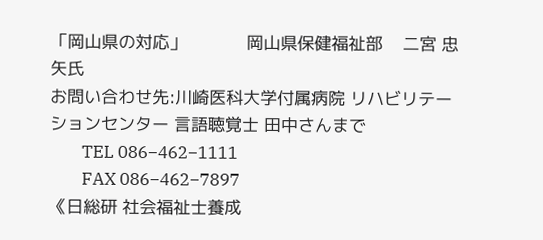「岡山県の対応」            岡山県保健福祉部    二宮 忠矢氏
お問い合わせ先:川崎医科大学付属病院 リハビリテーションセンター 言語聴覚士 田中さんまで
        TEL 086−462−1111
        FAX 086−462−7897
《日総研 社会福祉士養成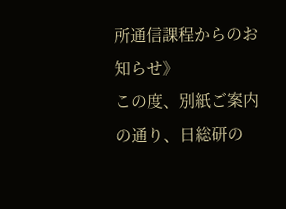所通信課程からのお知らせ》
この度、別紙ご案内の通り、日総研の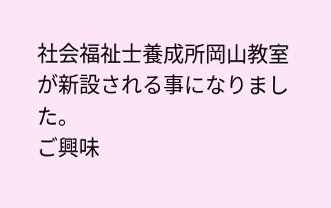社会福祉士養成所岡山教室が新設される事になりました。
ご興味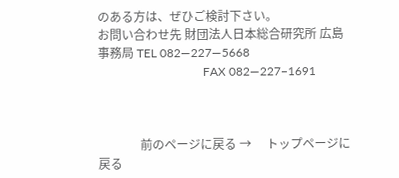のある方は、ぜひご検討下さい。
お問い合わせ先 財団法人日本総合研究所 広島事務局 TEL 082―227―5668
                                   FAX 082―227−1691



              前のページに戻る →     トップページに戻る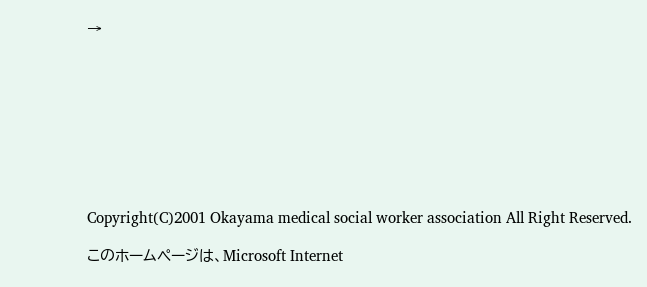→









Copyright(C)2001 Okayama medical social worker association All Right Reserved.

このホームページは、Microsoft Internet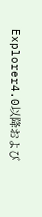Explorer4.0以降および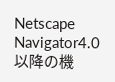Netscape Navigator4.0以降の機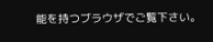能を持つブラウザでご覧下さい。